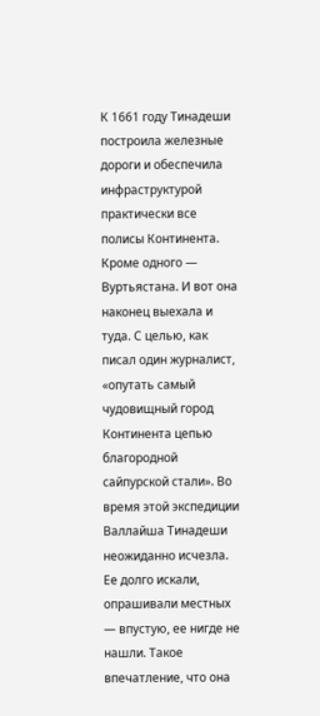К 1661 году Тинадеши построила железные дороги и обеспечила инфраструктурой практически все полисы Континента. Кроме одного — Вуртьястана. И вот она наконец выехала и туда. С целью, как писал один журналист, «опутать самый чудовищный город Континента цепью благородной сайпурской стали». Во время этой экспедиции Валлайша Тинадеши неожиданно исчезла. Ее долго искали, опрашивали местных — впустую, ее нигде не нашли. Такое впечатление, что она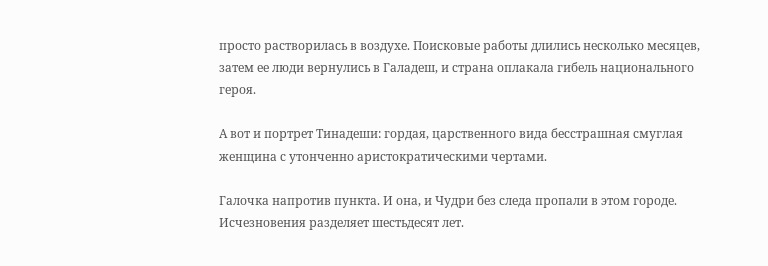просто растворилась в воздухе. Поисковые работы длились несколько месяцев, затем ее люди вернулись в Галадеш, и страна оплакала гибель национального героя.

А вот и портрет Тинадеши: гордая, царственного вида бесстрашная смуглая женщина с утонченно аристократическими чертами.

Галочка напротив пункта. И она, и Чудри без следа пропали в этом городе. Исчезновения разделяет шестьдесят лет.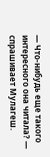— Что-нибудь еще такого интересного она читала? — спрашивает Мулагеш.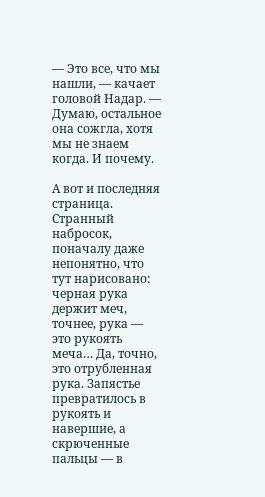— Это все, что мы нашли, — качает головой Надар. — Думаю, остальное она сожгла, хотя мы не знаем когда. И почему.

А вот и последняя страница. Странный набросок, поначалу даже непонятно, что тут нарисовано: черная рука держит меч, точнее, рука — это рукоять меча… Да, точно, это отрубленная рука. Запястье превратилось в рукоять и навершие, а скрюченные пальцы — в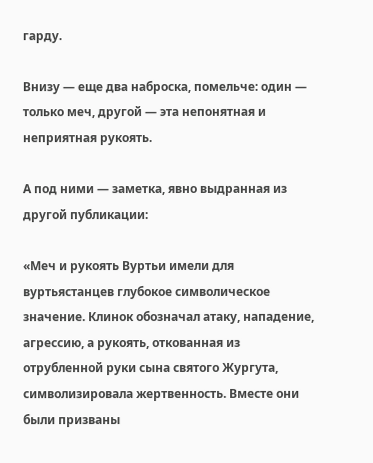гарду.

Внизу — еще два наброска, помельче: один — только меч, другой — эта непонятная и неприятная рукоять.

А под ними — заметка, явно выдранная из другой публикации:

«Меч и рукоять Вуртьи имели для вуртьястанцев глубокое символическое значение. Клинок обозначал атаку, нападение, агрессию, а рукоять, откованная из отрубленной руки сына святого Жургута, символизировала жертвенность. Вместе они были призваны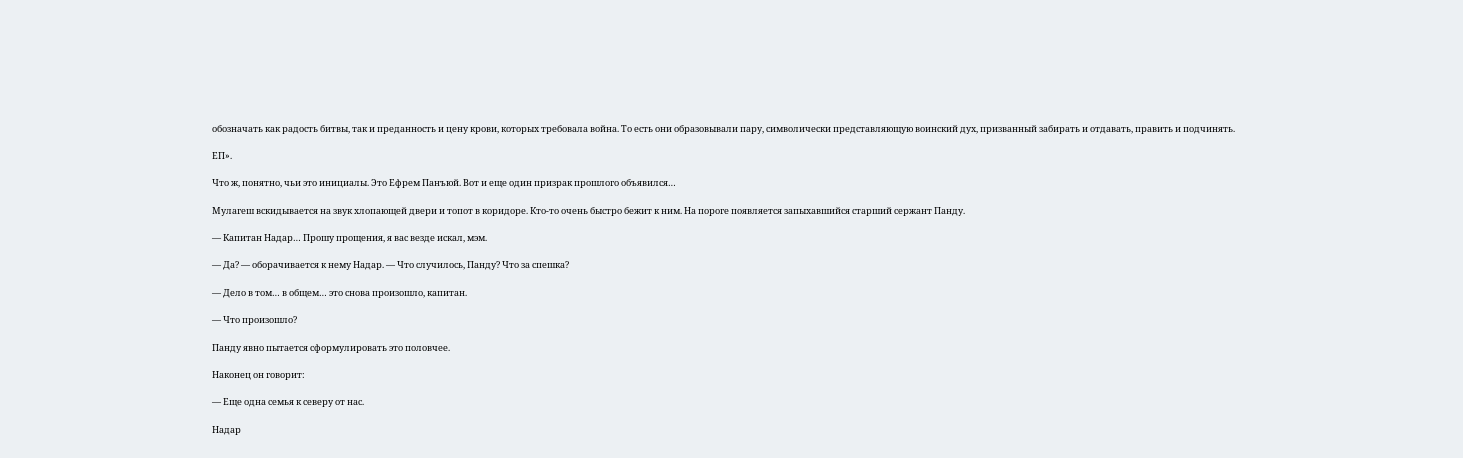обозначать как радость битвы, так и преданность и цену крови, которых требовала война. То есть они образовывали пару, символически представляющую воинский дух, призванный забирать и отдавать, править и подчинять.

ЕП».

Что ж, понятно, чьи это инициалы. Это Ефрем Панъюй. Вот и еще один призрак прошлого объявился…

Мулагеш вскидывается на звук хлопающей двери и топот в коридоре. Кто-то очень быстро бежит к ним. На пороге появляется запыхавшийся старший сержант Панду.

— Капитан Надар… Прошу прощения, я вас везде искал, мэм.

— Да? — оборачивается к нему Надар. — Что случилось, Панду? Что за спешка?

— Дело в том… в общем… это снова произошло, капитан.

— Что произошло?

Панду явно пытается сформулировать это половчее.

Наконец он говорит:

— Еще одна семья к северу от нас.

Надар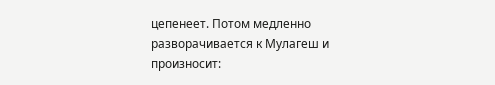цепенеет. Потом медленно разворачивается к Мулагеш и произносит: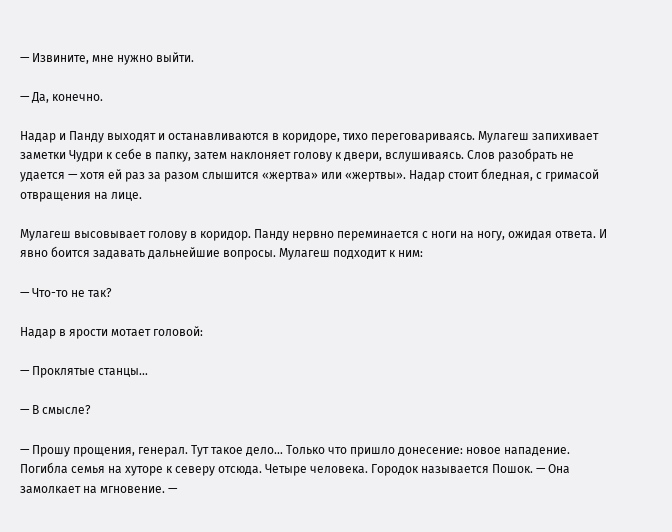— Извините, мне нужно выйти.

— Да, конечно.

Надар и Панду выходят и останавливаются в коридоре, тихо переговариваясь. Мулагеш запихивает заметки Чудри к себе в папку, затем наклоняет голову к двери, вслушиваясь. Слов разобрать не удается — хотя ей раз за разом слышится «жертва» или «жертвы». Надар стоит бледная, с гримасой отвращения на лице.

Мулагеш высовывает голову в коридор. Панду нервно переминается с ноги на ногу, ожидая ответа. И явно боится задавать дальнейшие вопросы. Мулагеш подходит к ним:

— Что-то не так?

Надар в ярости мотает головой:

— Проклятые станцы…

— В смысле?

— Прошу прощения, генерал. Тут такое дело… Только что пришло донесение: новое нападение. Погибла семья на хуторе к северу отсюда. Четыре человека. Городок называется Пошок. — Она замолкает на мгновение. —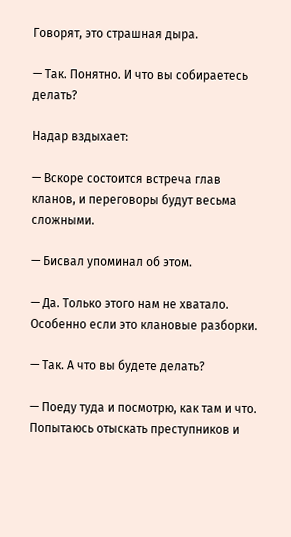Говорят, это страшная дыра.

— Так. Понятно. И что вы собираетесь делать?

Надар вздыхает:

— Вскоре состоится встреча глав кланов, и переговоры будут весьма сложными.

— Бисвал упоминал об этом.

— Да. Только этого нам не хватало. Особенно если это клановые разборки.

— Так. А что вы будете делать?

— Поеду туда и посмотрю, как там и что. Попытаюсь отыскать преступников и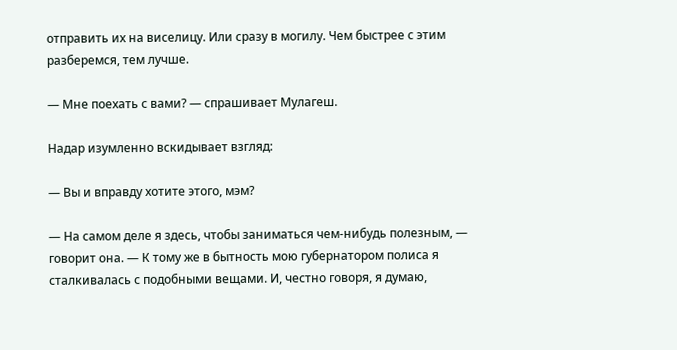отправить их на виселицу. Или сразу в могилу. Чем быстрее с этим разберемся, тем лучше.

— Мне поехать с вами? — спрашивает Мулагеш.

Надар изумленно вскидывает взгляд:

— Вы и вправду хотите этого, мэм?

— На самом деле я здесь, чтобы заниматься чем-нибудь полезным, — говорит она. — К тому же в бытность мою губернатором полиса я сталкивалась с подобными вещами. И, честно говоря, я думаю,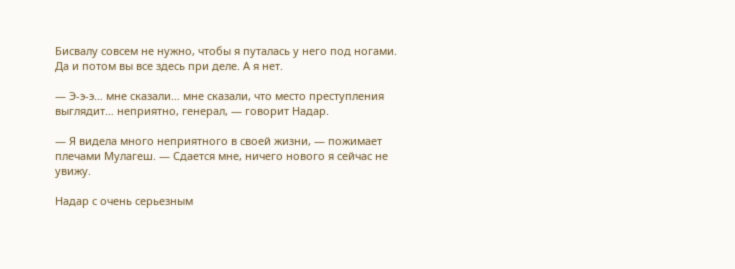Бисвалу совсем не нужно, чтобы я путалась у него под ногами. Да и потом вы все здесь при деле. А я нет.

— Э-э-э… мне сказали… мне сказали, что место преступления выглядит… неприятно, генерал, — говорит Надар.

— Я видела много неприятного в своей жизни, — пожимает плечами Мулагеш. — Сдается мне, ничего нового я сейчас не увижу.

Надар с очень серьезным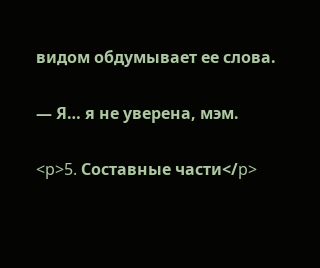видом обдумывает ее слова.

— Я… я не уверена, мэм.

<p>5. Составные части</p>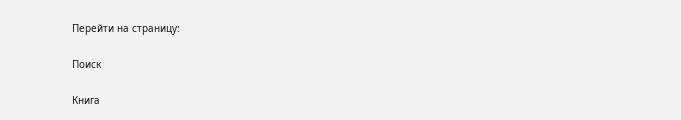Перейти на страницу:

Поиск

Книга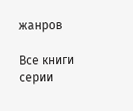жанров

Все книги серии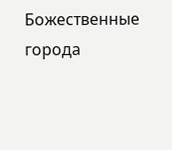Божественные города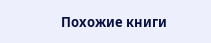Похожие книги